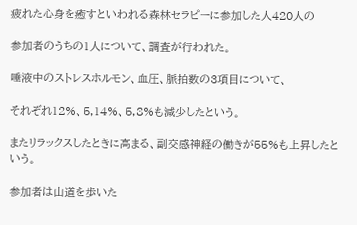疲れた心身を癒すといわれる森林セラピーに参加した人420人の

参加者のうちの1人について、調査が行われた。

唾液中のストレスホルモン、血圧、脈拍数の3項目について、

それぞれ12%、5,14%、5,8%も減少したという。

またリラックスしたときに高まる、副交感神経の働きが55%も上昇したという。

参加者は山道を歩いた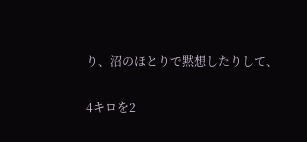り、沼のほとりで黙想したりして、

4キロを2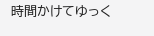時間かけてゆっく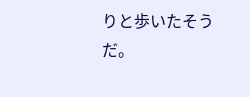りと歩いたそうだ。